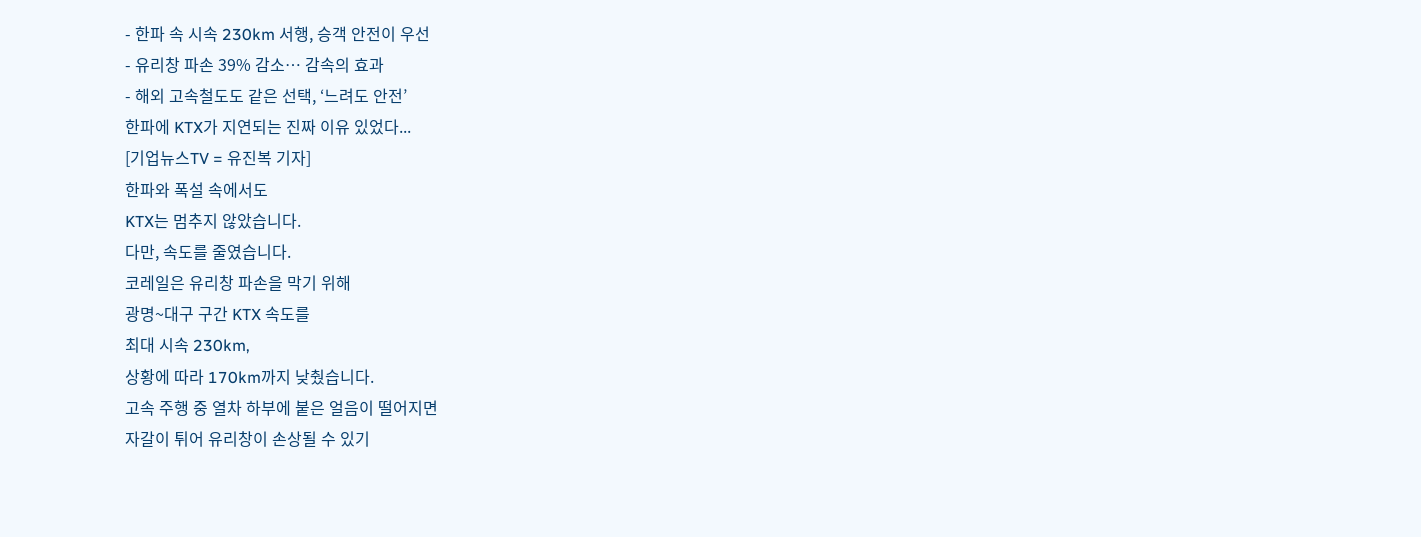- 한파 속 시속 230km 서행, 승객 안전이 우선
- 유리창 파손 39% 감소… 감속의 효과
- 해외 고속철도도 같은 선택, ‘느려도 안전’
한파에 KTX가 지연되는 진짜 이유 있었다...
[기업뉴스TV = 유진복 기자]
한파와 폭설 속에서도
KTX는 멈추지 않았습니다.
다만, 속도를 줄였습니다.
코레일은 유리창 파손을 막기 위해
광명~대구 구간 KTX 속도를
최대 시속 230km,
상황에 따라 170km까지 낮췄습니다.
고속 주행 중 열차 하부에 붙은 얼음이 떨어지면
자갈이 튀어 유리창이 손상될 수 있기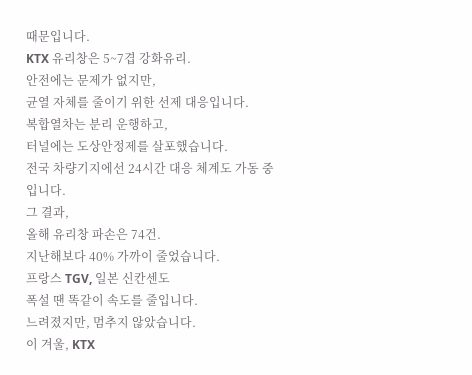때문입니다.
KTX 유리창은 5~7겹 강화유리.
안전에는 문제가 없지만,
균열 자체를 줄이기 위한 선제 대응입니다.
복합열차는 분리 운행하고,
터널에는 도상안정제를 살포했습니다.
전국 차량기지에선 24시간 대응 체계도 가동 중입니다.
그 결과,
올해 유리창 파손은 74건.
지난해보다 40% 가까이 줄었습니다.
프랑스 TGV, 일본 신칸센도
폭설 땐 똑같이 속도를 줄입니다.
느려졌지만, 멈추지 않았습니다.
이 겨울, KTX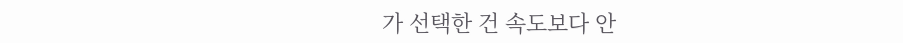가 선택한 건 속도보다 안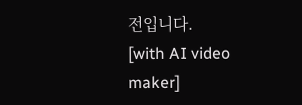전입니다.
[with AI video maker]